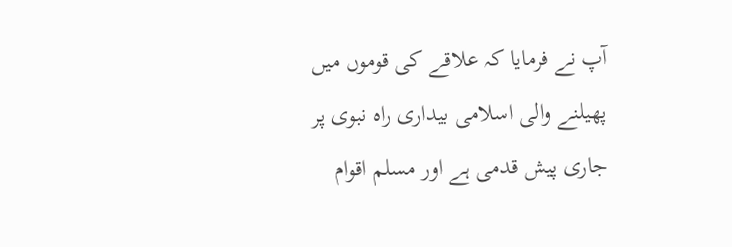آپ نے فرمایا کہ علاقے کی قوموں میں پھیلنے والی اسلامی بیداری راہ نبوی پر جاری پیش قدمی ہے اور مسلم اقوام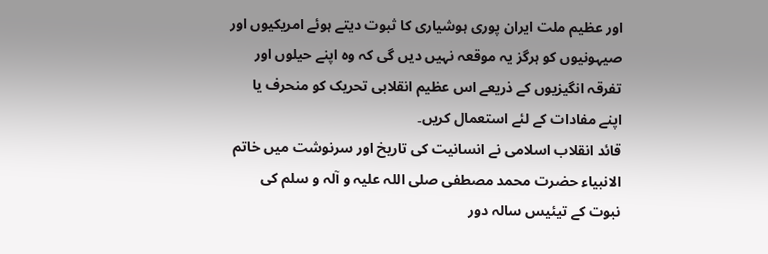اور عظیم ملت ایران پوری ہوشیاری کا ثبوت دیتے ہوئے امریکیوں اور صیہونیوں کو ہرگز یہ موقعہ نہیں دیں گی کہ وہ اپنے حیلوں اور تفرقہ انگیزیوں کے ذریعے اس عظیم انقلابی تحریک کو منحرف یا اپنے مفادات کے لئے استعمال کریں۔
قائد انقلاب اسلامی نے انسانیت کی تاریخ اور سرنوشت میں خاتم الانبیاء حضرت محمد مصطفی صلی اللہ علیہ و آلہ و سلم کی نبوت کے تیئیس سالہ دور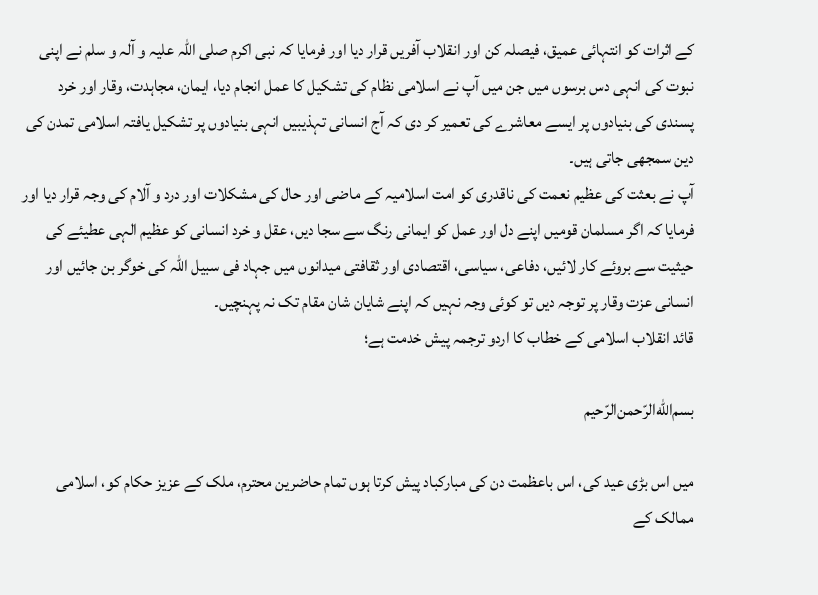کے اثرات کو انتہائی عمیق، فیصلہ کن اور انقلاب آفریں قرار دیا اور فرمایا کہ نبی اکرم صلی اللہ علیہ و آلہ و سلم نے اپنی نبوت کی انہی دس برسوں میں جن میں آپ نے اسلامی نظام کی تشکیل کا عمل انجام دیا، ایمان، مجاہدت، وقار اور خرد پسندی کی بنیادوں پر ایسے معاشرے کی تعمیر کر دی کہ آج انسانی تہذیبیں انہی بنیادوں پر تشکیل یافتہ اسلامی تمدن کی دین سمجھی جاتی ہیں۔
آپ نے بعثت کی عظیم نعمت کی ناقدری کو امت اسلامیہ کے ماضی اور حال کی مشکلات اور درد و آلام کی وجہ قرار دیا اور فرمایا کہ اگر مسلمان قومیں اپنے دل اور عمل کو ایمانی رنگ سے سجا دیں، عقل و خرد انسانی کو عظیم الہی عطیئے کی حیثیت سے بروئے کار لائیں، دفاعی، سیاسی، اقتصادی اور ثقافتی میدانوں میں جہاد فی سبیل اللہ کی خوگر بن جائیں اور انسانی عزت وقار پر توجہ دیں تو کوئی وجہ نہیں کہ اپنے شایان شان مقام تک نہ پہنچیں۔
قائد انقلاب اسلامی کے خطاب کا اردو ترجمہ پیش خدمت ہے؛

بسم‌الله‌الرّحمن‌الرّحيم

میں اس بڑی عید کی، اس باعظمت دن کی مبارکباد پیش کرتا ہوں تمام حاضرین محترم، ملک کے عزیز حکام کو، اسلامی ممالک کے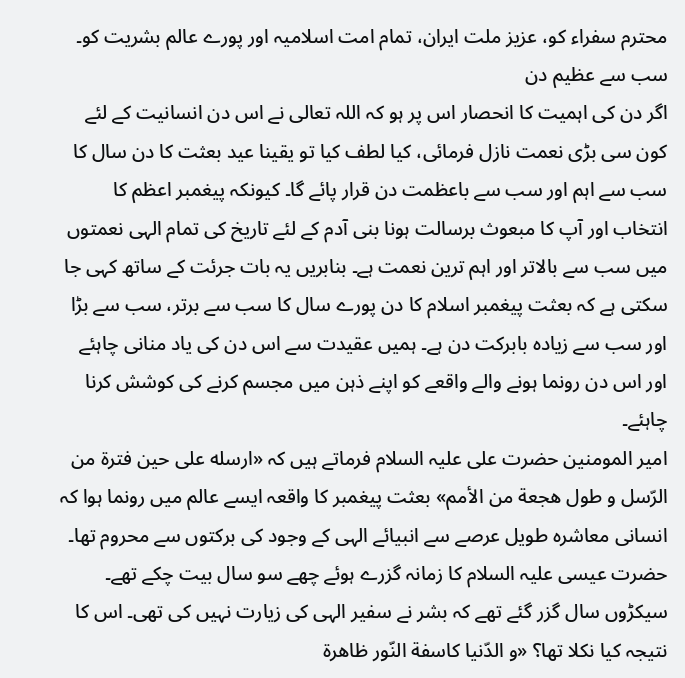محترم سفراء کو، عزیز ملت ایران، تمام امت اسلامیہ اور پورے عالم بشریت کو۔
سب سے عظیم دن
اگر دن کی اہمیت کا انحصار اس پر ہو کہ اللہ تعالی نے اس دن انسانیت کے لئے کون سی بڑی نعمت نازل فرمائی، کیا لطف کیا تو یقینا عید بعثت کا دن سال کا سب سے اہم اور سب سے باعظمت دن قرار پائے گا۔ کیونکہ پیغمبر اعظم کا انتخاب اور آپ کا مبعوث برسالت ہونا بنی آدم کے لئے تاریخ کی تمام الہی نعمتوں میں سب سے بالاتر اور اہم ترین نعمت ہے۔ بنابریں یہ بات جرئت کے ساتھ کہی جا سکتی ہے کہ بعثت پیغمبر اسلام کا دن پورے سال کا سب سے برتر، سب سے بڑا اور سب سے زیادہ بابرکت دن ہے۔ ہمیں عقیدت سے اس دن کی یاد منانی چاہئے اور اس دن رونما ہونے والے واقعے کو اپنے ذہن میں مجسم کرنے کی کوشش کرنا چاہئے۔
امیر المومنین حضرت علی علیہ السلام فرماتے ہیں کہ «ارسله على حين فترة من الرّسل و طول هجعة من الأمم» بعثت پیغمبر کا واقعہ ایسے عالم میں رونما ہوا کہ انسانی معاشرہ طویل عرصے سے انبیائے الہی کے وجود کی برکتوں سے محروم تھا۔ حضرت عیسی علیہ السلام کا زمانہ گزرے ہوئے چھے سو سال بیت چکے تھے۔ سیکڑوں سال گزر گئے تھے کہ بشر نے سفیر الہی کی زیارت نہیں کی تھی۔ اس کا نتیجہ کیا نکلا تھا؟ «و الدّنيا كاسفة النّور ظاهرة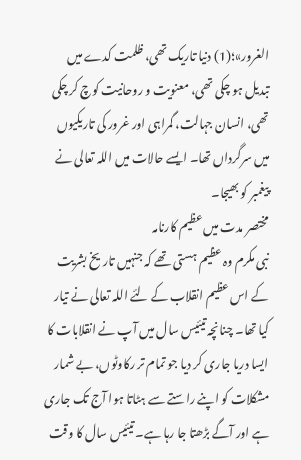الغرور»؛(1) دنیا تاریک تھی، ظلمت کدے میں تبدیل ہو چکی تھی، معنویت و روحانیت کوچ کر چکی تھی، انسان جہالت، گمراہی اور غرور کی تاریکیوں میں سرگرداں تھا۔ ایسے حالات میں اللہ تعالی نے پیغمبر کو بھیجا۔
مختصر مدت میں عظیم کارنامہ
نبی مکرم وہ عظیم ہستی تھے کہ جنہیں تاریخ بشریت کے اس عظیم انقلاب کے لئے اللہ تعالی نے تیار کیا تھا۔ چنانچہ تیئیس سال میں آپ نے انقلابات کا ایسا دریا جاری کر دیا جو تمام تر رکاوٹوں، بے شمار مشکلات کو اپنے راستے سے ہٹاتا ہوا آج تک جاری ہے اور آگے بڑھتا جا رہا ہے۔ تیئیس سال کا وقت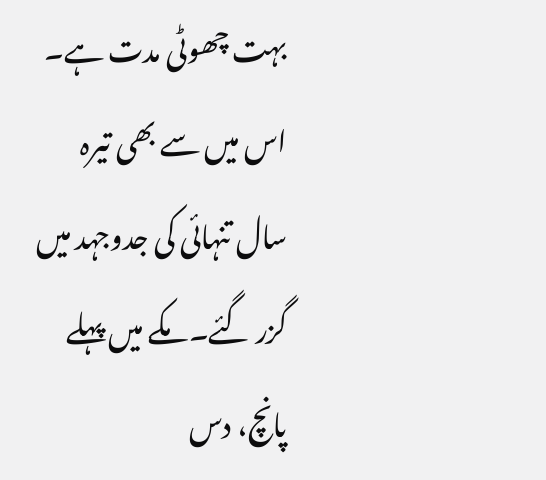بہت چھوٹی مدت ہے۔ اس میں سے بھی تیرہ سال تنہائی کی جدوجہد میں گزر گئے۔ مکے میں پہلے پانچ، دس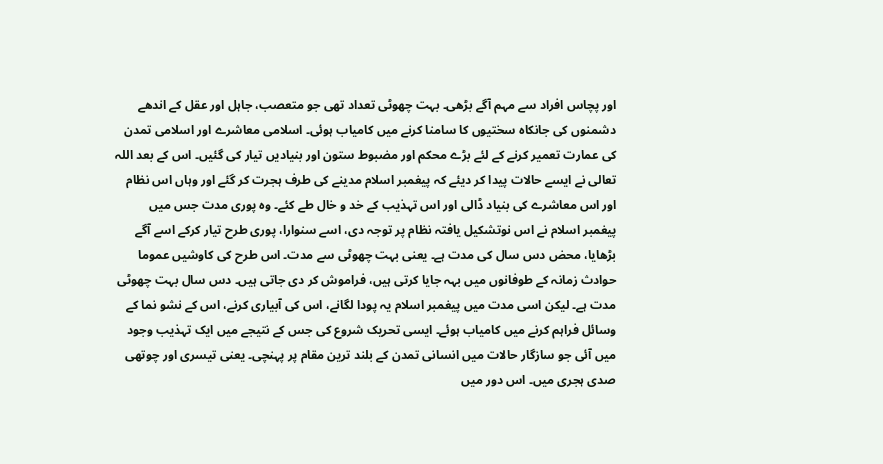اور پچاس افراد سے مہم آگے بڑھی۔ بہت چھوٹی تعداد تھی جو متعصب، جاہل اور عقل کے اندھے دشمنوں کی جانکاہ سختیوں کا سامنا کرنے میں کامیاب ہوئی۔ اسلامی معاشرے اور اسلامی تمدن کی عمارت تعمیر کرنے کے لئے بڑے محکم اور مضبوط ستون اور بنیادیں تیار کی گئیں۔ اس کے بعد اللہ تعالی نے ایسے حالات پیدا کر دیئے کہ پیغمبر اسلام مدینے کی طرف ہجرت کر گئے اور وہاں اس نظام اور اس معاشرے کی بنیاد ڈالی اور اس تہذیب کے خد و خال طے کئے۔ وہ پوری مدت جس میں پیغمبر اسلام نے اس نوتشکیل یافتہ نظام پر توجہ دی، اسے سنوارا، پوری طرح تیار کرکے اسے آگے بڑھایا، محض دس سال کی مدت ہے۔ یعنی بہت چھوٹی سے مدت۔ اس طرح کی کاوشیں عموما حوادث زمانہ کے طوفانوں میں بہہ جایا کرتی ہیں، فراموش کر دی جاتی ہیں۔ دس سال بہت چھوٹی مدت ہے۔ لیکن اسی مدت میں پیغمبر اسلام یہ پودا لگانے، اس کی آبیاری کرنے، اس کے نشو نما کے وسائل فراہم کرنے میں کامیاب ہوئے۔ ایسی تحریک شروع کی جس کے نتیجے میں ایک تہذیب وجود میں آئی جو سازگار حالات میں انسانی تمدن کے بلند ترین مقام پر پہنچی۔ یعنی تیسری اور چوتھی صدی ہجری میں۔ اس دور میں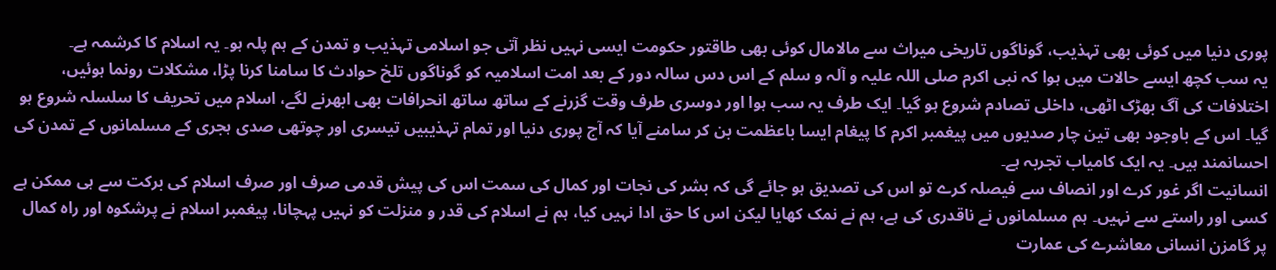پوری دنیا میں کوئی بھی تہذیب، گوناگوں تاریخی میراث سے مالامال کوئی بھی طاقتور حکومت ایسی نہیں نظر آتی جو اسلامی تہذیب و تمدن کے ہم پلہ ہو۔ یہ اسلام کا کرشمہ ہے۔
یہ سب کچھ ایسے حالات میں ہوا کہ نبی اکرم صلی اللہ علیہ و آلہ و سلم کے اس دس سالہ دور کے بعد امت اسلامیہ کو گوناگوں تلخ حوادث کا سامنا کرنا پڑا، مشکلات رونما ہوئیں، اختلافات کی آگ بھڑک اٹھی، داخلی تصادم شروع ہو گیا۔ ایک طرف یہ سب ہوا اور دوسری طرف وقت گزرنے کے ساتھ ساتھ انحرافات بھی ابھرنے لگے، اسلام میں تحریف کا سلسلہ شروع ہو گیا۔ اس کے باوجود بھی تین چار صدیوں میں پیغمبر اکرم کا پیغام ایسا باعظمت بن کر سامنے آیا کہ آج پوری دنیا اور تمام تہذیبیں تیسری اور چوتھی صدی ہجری کے مسلمانوں کے تمدن کی احسانمند ہیں۔ یہ ایک کامیاب تجربہ ہے۔
انسانیت اگر غور کرے اور انصاف سے فیصلہ کرے تو اس کی تصدیق ہو جائے گی کہ بشر کی نجات اور کمال کی سمت اس کی پیش قدمی صرف اور صرف اسلام کی برکت سے ہی ممکن ہے کسی اور راستے سے نہیں۔ ہم مسلمانوں نے ناقدری کی ہے، ہم نے نمک کھایا لیکن اس کا حق ادا نہیں کیا، ہم نے اسلام کی قدر و منزلت کو نہیں پہچانا، پیغمبر اسلام نے پرشکوہ اور راہ کمال پر گامزن انسانی معاشرے کی عمارت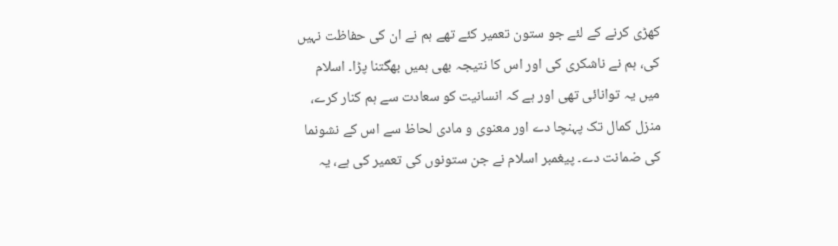کھڑی کرنے کے لئے جو ستون تعمیر کئے تھے ہم نے ان کی حفاظت نہیں کی، ہم نے ناشکری کی اور اس کا نتیجہ بھی ہمیں بھگتنا پڑا۔ اسلام میں یہ توانائی تھی اور ہے کہ انسانیت کو سعادت سے ہم کنار کرے، منزل کمال تک پہنچا دے اور معنوی و مادی لحاظ سے اس کے نشونما کی ضمانت دے۔ پیغمبر اسلام نے جن ستونوں کی تعمیر کی ہے، یہ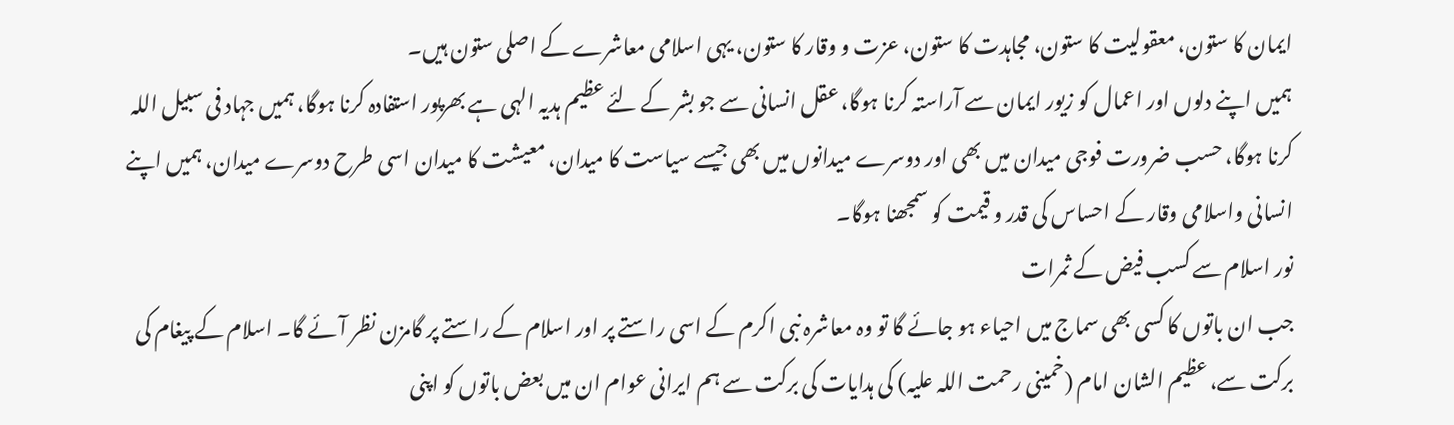ایمان کا ستون، معقولیت کا ستون، مجاہدت کا ستون، عزت و وقار کا ستون، یہی اسلامی معاشرے کے اصلی ستون ہیں۔
ہمیں اپنے دلوں اور اعمال کو زیور ایمان سے آراستہ کرنا ہوگا، عقل انسانی سے جو بشر کے لئے عظیم ہدیہ الہی ہے بھرپور استفادہ کرنا ہوگا، ہمیں جہاد فی سبیل اللہ کرنا ہوگا، حسب ضرورت فوجی میدان میں بھی اور دوسرے میدانوں میں بھی جیسے سیاست کا میدان، معیشت کا میدان اسی طرح دوسرے میدان، ہمیں اپنے انسانی واسلامی وقار کے احساس کی قدر و قیمت کو سمجھنا ہوگا۔
نور اسلام سے کسب فیض کے ثمرات
جب ان باتوں کا کسی بھی سماج میں احیاء ہو جائے گا تو وہ معاشرہ نبی اکرم کے اسی راستے پر اور اسلام کے راستے پر گامزن نظر آئے گا۔ اسلام کے پیغام کی برکت سے، عظیم الشان امام (خمینی رحمت اللہ علیہ) کی ہدایات کی برکت سے ہم ایرانی عوام ان میں بعض باتوں کو اپنی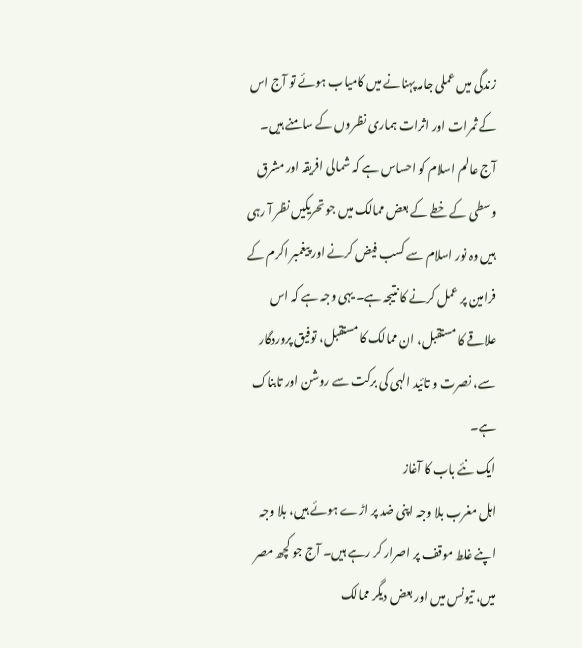زندگی میں عملی جامہ پہنانے میں کامیاب ہوئے تو آج اس کے ثمرات اور اثرات ہماری نظروں کے سامنے ہیں۔
آج عالم اسلام کو احساس ہے کہ شمالی افریقہ اور مشرق وسطی کے خطے کے بعض ممالک میں جو تحریکیں نظر آ رہی ہیں وہ نور اسلام سے کسب فیض کرنے اور پیغمبر اکرم کے فرامین پر عمل کرنے کا نتیجہ ہے۔ یہی وجہ ہے کہ اس علاقے کا مستقبل، ان ممالک کا مستقبل، توفیق پروردگار سے، نصرت و تائید الہی کی برکت سے روشن اور تابناک ہے۔
ایک نئے باب کا آغاز
اہل مغرب بلا وجہ اپنی ضد پر اڑے ہوئے ہیں، بلا وجہ اپنے غلط موقف پر اصرار کر رہے ہیں۔ آج جو کچھ مصر میں، تیونس میں اور بعض دیگر ممالک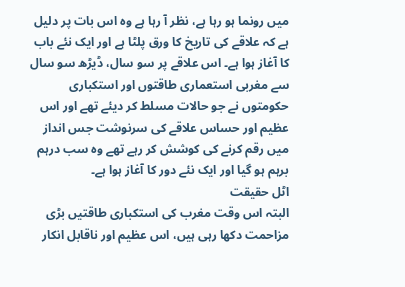میں رونما ہو رہا ہے، نظر آ رہا ہے وہ اس بات پر دلیل ہے کہ علاقے کی تاریخ کا ورق پلٹا ہے اور ایک نئے باب کا آغاز ہوا ہے۔ اس علاقے پر سو سال، ڈیڑھ سو سال سے مغربی استعماری طاقتوں اور استکباری حکومتوں نے جو حالات مسلط کر دیئے تھے اور اس عظیم اور حساس علاقے کی سرنوشت جس انداز میں رقم کرنے کی کوشش کر رہے تھے وہ سب درہم برہم ہو گیا اور ایک نئے دور کا آغاز ہوا ہے۔
اٹل حقیقت
البتہ اس وقت مغرب کی استکباری طاقتیں بڑی مزاحمت دکھا رہی ہیں، اس عظیم اور ناقابل انکار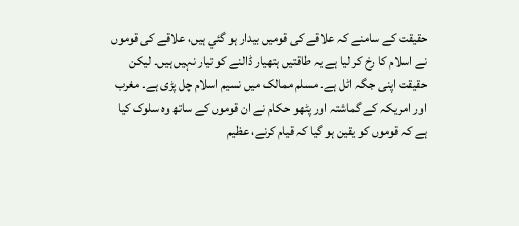حقیقت کے سامنے کہ علاقے کی قومیں بیدار ہو گئي ہیں، علاقے کی قوموں نے اسلام کا رخ کر لیا ہے یہ طاقتیں ہتھیار ڈالنے کو تیار نہیں ہیں۔ لیکن حقیقت اپنی جگہ اٹل ہے۔ مسلم ممالک میں نسیم اسلام چل پڑی ہے۔ مغرب اور امریکہ کے گماشتہ اور پٹھو حکام نے ان قوموں کے ساتھ وہ سلوک کیا ہے کہ قوموں کو یقین ہو گیا کہ قیام کرنے، عظیم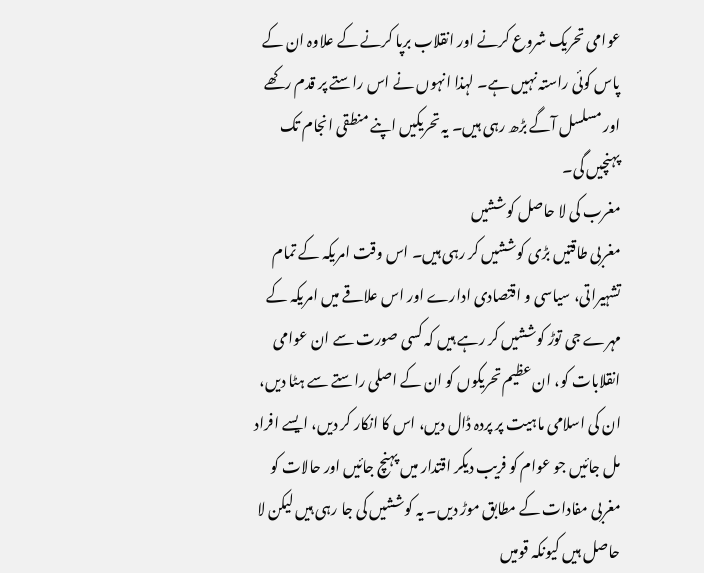عوامی تحریک شروع کرنے اور انقلاب برپا کرنے کے علاوہ ان کے پاس کوئی راستہ نہیں ہے۔ لہذا انہوں نے اس راستے پر قدم رکھے اور مسلسل آگے بڑھ رہی ہیں۔ یہ تحریکیں اپنے منطقی انجام تک پہنچیں گی۔
مغرب کی لا حاصل کوششیں
مغربی طاقتیں بڑی کوششیں کر رہی ہیں۔ اس وقت امریکہ کے تمام تشہیراتی، سیاسی و اقتصادی ادارے اور اس علاقے میں امریکہ کے مہرے جی توڑ کوششیں کر رہے ہیں کہ کسی صورت سے ان عوامی انقلابات کو، ان عظیم تحریکوں کو ان کے اصلی راستے سے ہٹا دیں، ان کی اسلامی ماہیت پر پردہ ڈال دیں، اس کا انکار کر دیں، ایسے افراد مل جائیں جو عوام کو فریب دیکر اقتدار میں پہنچ جائیں اور حالات کو مغربی مفادات کے مطابق موڑ دیں۔ یہ کوششیں کی جا رہی ہیں لیکن لا حاصل ہیں کیونکہ قومیں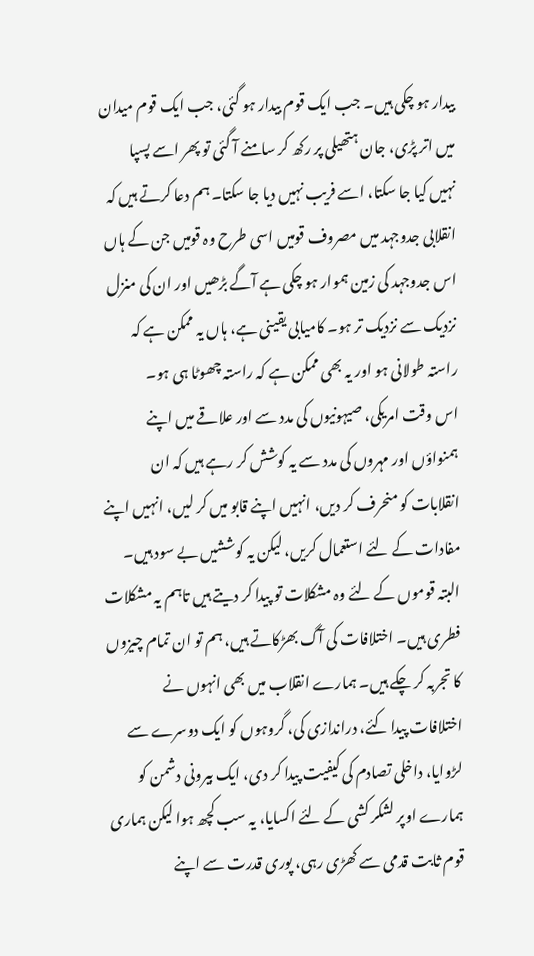بیدار ہو چکی ہیں۔ جب ایک قوم بیدار ہو گئی، جب ایک قوم میدان میں اتر پڑی، جان ہتھیلی پر رکھ کر سامنے آ گئی تو پھر اسے پسپا نہیں کیا جا سکتا، اسے فریب نہیں دیا جا سکتا۔ ہم دعا کرتے ہیں کہ انقلابی جدوجہد میں مصروف قومیں اسی طرح وہ قومیں جن کے ہاں اس جدوجہد کی زمین ہموار ہو چکی ہے آگے بڑھیں اور ان کی منزل نزدیک سے نزدیک تر ہو۔ کامیابی یقینی ہے، ہاں یہ ممکن ہے کہ راستہ طولانی ہو اور یہ بھی ممکن ہے کہ راستہ چھوٹا ہی ہو۔
اس وقت امریکی، صیہونیوں کی مدد سے اور علاقے میں اپنے ہمنواؤں اور مہروں کی مدد سے یہ کوشش کر رہے ہیں کہ ان انقلابات کو منحرف کر دیں، انہیں اپنے قابو میں کر لیں، انہیں اپنے مفادات کے لئے استعمال کریں، لیکن یہ کوششیں بے سود ہیں۔ البتہ قوموں کے لئے وہ مشکلات تو پیدا کر دیتے ہیں تاہم یہ مشکلات فطری ہیں۔ اختلافات کی آگ بھڑکاتے ہیں، ہم تو ان تمام چیزوں کا تجربہ کر چکے ہیں۔ ہمارے انقلاب میں بھی انہوں نے اختلافات پیدا کئے، دراندازی کی، گروہوں کو ایک دوسرے سے لڑوایا، داخلی تصادم کی کیفیت پیدا کر دی، ایک بیرونی دشمن کو ہمارے اوپر لشکر کشی کے لئے اکسایا، یہ سب کچھ ہوا لیکن ہماری قوم ثابت قدمی سے کھڑی رہی، پوری قدرت سے اپنے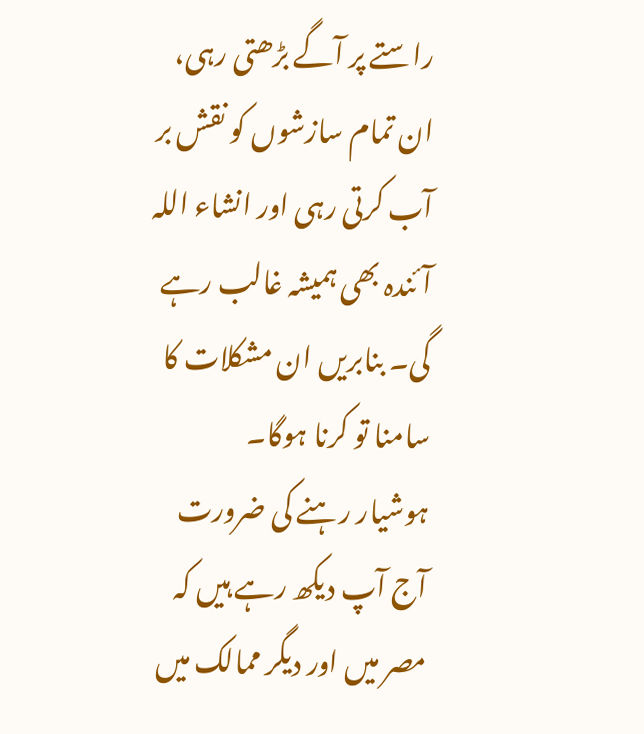راستے پر آگے بڑھتی رہی، ان تمام سازشوں کو نقش بر آب کرتی رہی اور انشاء اللہ آئندہ بھی ہمیشہ غالب رہے گی۔ بنابریں ان مشکلات کا سامنا تو کرنا ہوگا۔
ہوشیار رہنے کی ضرورت
آج آپ دیکھ رہے ہیں کہ مصر میں اور دیگر ممالک میں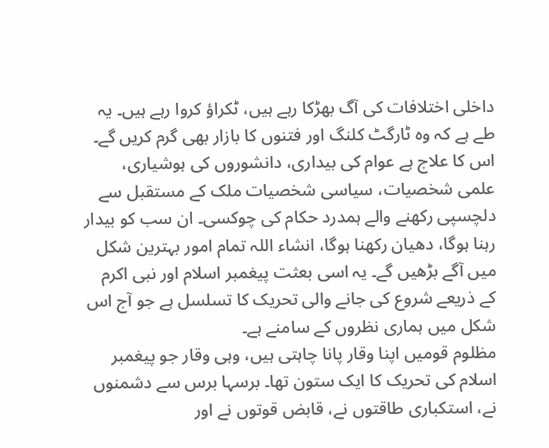داخلی اختلافات کی آگ بھڑکا رہے ہیں، ٹکراؤ کروا رہے ہیں۔ یہ طے ہے کہ وہ ٹارگٹ کلنگ اور فتنوں کا بازار بھی گرم کریں گے۔ اس کا علاج ہے عوام کی بیداری، دانشوروں کی ہوشیاری، علمی شخصیات، سیاسی شخصیات ملک کے مستقبل سے دلچسپی رکھنے والے ہمدرد حکام کی چوکسی۔ ان سب کو بیدار رہنا ہوگا، دھیان رکھنا ہوگا، انشاء اللہ تمام امور بہترین شکل میں آگے بڑھیں گے۔ یہ اسی بعثت پیغمبر اسلام اور نبی اکرم کے ذریعے شروع کی جانے والی تحریک کا تسلسل ہے جو آج اس شکل میں ہماری نظروں کے سامنے ہے۔
مظلوم قومیں اپنا وقار پانا چاہتی ہیں، وہی وقار جو پیغمبر اسلام کی تحریک کا ایک ستون تھا۔ برسہا برس سے دشمنوں نے، استکباری طاقتوں نے، قابض قوتوں نے اور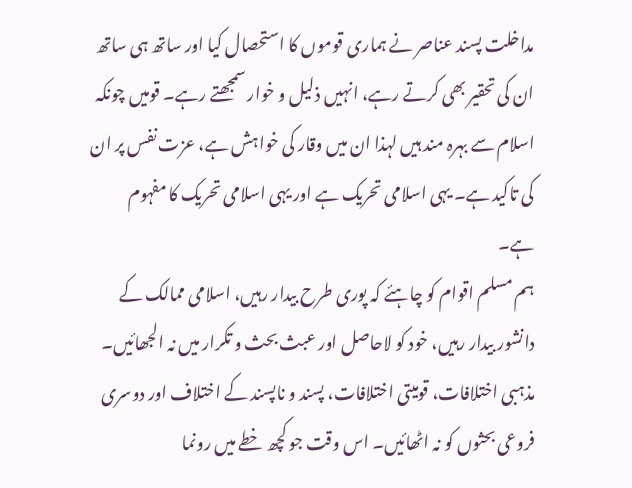مداخلت پسند عناصر نے ہماری قوموں کا استحصال کیا اور ساتھ ہی ساتھ ان کی تحقیر بھی کرتے رہے، انہیں ذلیل و خوار سمجھتے رہے۔ قومیں چونکہ اسلام سے بہرہ مند ہیں لہذا ان میں وقار کی خواہش ہے، عزت نفس پر ان کی تاکید ہے۔ یہی اسلامی تحریک ہے اور یہی اسلامی تحریک کا مفہوم ہے۔
ہم مسلم اقوام کو چاہئے کہ پوری طرح بیدار رہیں، اسلامی ممالک کے دانشور بیدار رہیں، خود کو لاحاصل اور عبث بحث و تکرار میں نہ الجھائيں۔ مذہبی اختلافات، قومیتی اختلافات، پسند و ناپسند کے اختلاف اور دوسری فروعی بحثوں کو نہ اٹھائیں۔ اس وقت جو کچھ خطے میں رونما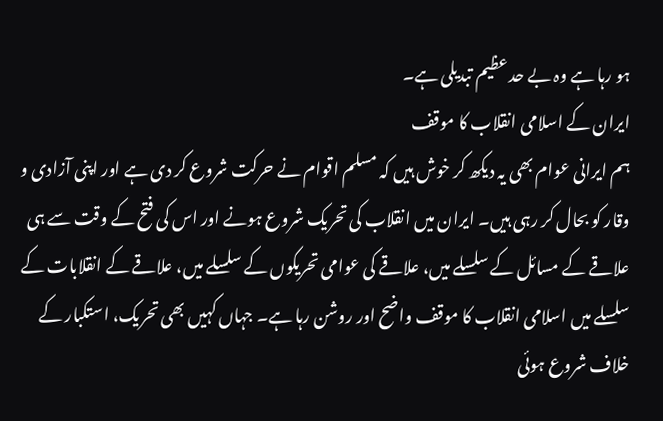ہو رہا ہے وہ بے حد عظیم تبدیلی ہے۔
ایران کے اسلامی انقلاب کا موقف
ہم ایرانی عوام بھی یہ دیکھ کر خوش ہیں کہ مسلم اقوام نے حرکت شروع کر دی ہے اور اپنی آزادی و وقار کو بحال کر رہی ہیں۔ ایران میں انقلاب کی تحریک شروع ہونے اور اس کی فتح کے وقت سے ہی علاقے کے مسائل کے سلسلے میں، علاقے کی عوامی تحریکوں کے سلسلے میں، علاقے کے انقلابات کے سلسلے میں اسلامی انقلاب کا موقف واضح اور روشن رہا ہے۔ جہاں کہیں بھی تحریک، استکبار کے خلاف شروع ہوئی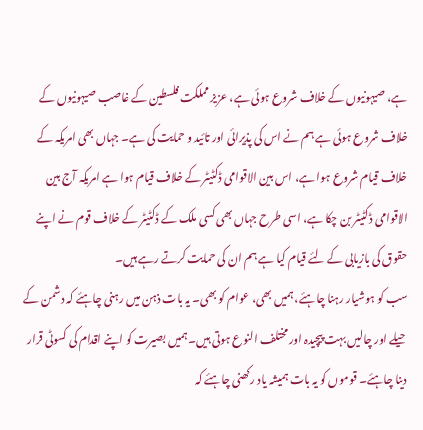ہے، صیہونیوں کے خلاف شروع ہوئی ہے، عزیز مملکت فلسطین کے غاصب صیہونیوں کے خلاف شروع ہوئی ہے ہم نے اس کی پذیرائی اور تائید و حمایت کی ہے۔ جہاں بھی امریکہ کے خلاف قیام شروع ہوا ہے، اس بین الاقوامی ڈکٹیٹر کے خلاف قیام ہوا ہے امریکہ آج بین الاقوامی ڈکٹیٹر بن چکا ہے، اسی طرح جہاں بھی کسی ملک کے ڈکٹیٹر کے خلاف قوم نے اپنے حقوق کی بازیابی کے لئے قیام کیا ہے ہم ان کی حمایت کرتے رہے ہیں۔
سب کو ہوشیار رہنا چاہئے، ہمیں بھی، عوام کو بھی۔ یہ بات ذہن میں رہنی چاہئے کہ دشمن کے حیلے اور چالیں بہت پیچیدہ اور مختلف النوع ہوتی ہیں۔ ہمیں بصیرت کو اپنے اقدام کی کسوٹی قرار دینا چاہئے۔ قوموں کو یہ بات ہمیشہ یاد رکھنی چاہئے کہ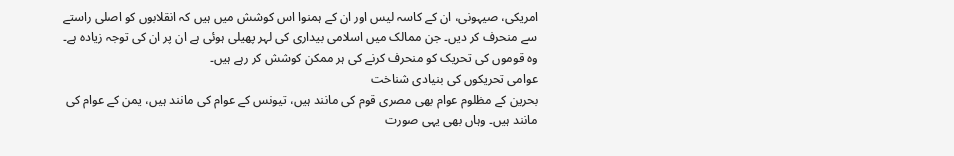امریکی، صیہونی، ان کے کاسہ لیس اور ان کے ہمنوا اس کوشش میں ہیں کہ انقلابوں کو اصلی راستے سے منحرف کر دیں۔ جن ممالک میں اسلامی بیداری کی لہر پھیلی ہوئی ہے ان پر ان کی توجہ زیادہ ہے۔ وہ قوموں کی تحریک کو منحرف کرنے کی ہر ممکن کوشش کر رہے ہیں۔
عوامی تحریکوں کی بنیادی شناخت
بحرین کے مظلوم عوام بھی مصری قوم کی مانند ہیں، تیونس کے عوام کی مانند ہیں، یمن کے عوام کی مانند ہیں۔ وہاں بھی یہی صورت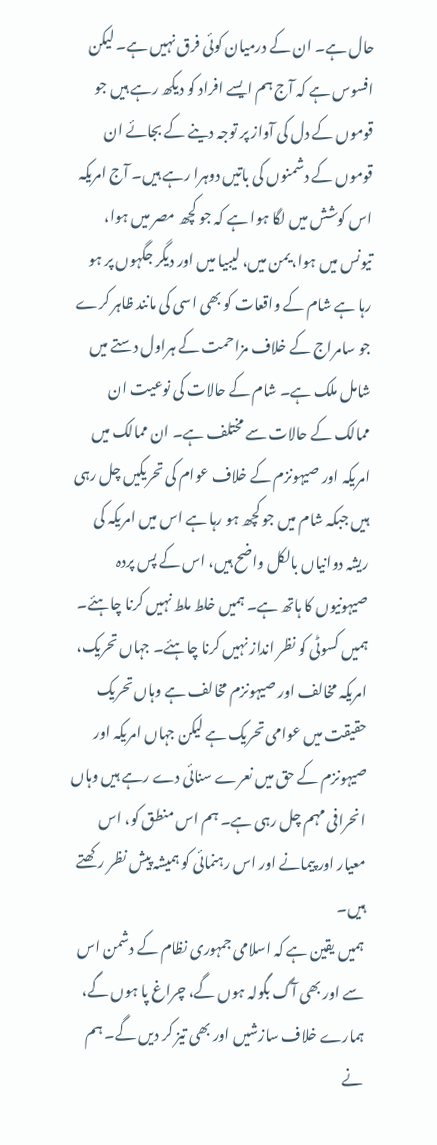حال ہے۔ ان کے درمیان کوئی فرق نہیں ہے۔ لیکن افسوس ہے کہ آج ہم ایسے افراد کو دیکھ رہے ہیں جو قوموں کے دل کی آواز پر توجہ دینے کے بجائے ان قوموں کے دشمنوں کی باتیں دوہرا رہے ہیں۔ آج امریکہ اس کوشش میں لگا ہوا ہے کہ جو کچھ مصر میں ہوا، تیونس میں ہوا، یمن میں، لیبیا میں اور دیگر جگہوں پر ہو رہا ہے شام کے واقعات کو بھی اسی کی مانند ظاہر کرے جو سامراج کے خلاف مزاحمت کے ہراول دستے میں شامل ملک ہے۔ شام کے حالات کی نوعیت ان ممالک کے حالات سے مختلف ہے۔ ان ممالک میں امریکہ اور صیہونزم کے خلاف عوام کی تحریکیں چل رہی ہیں جبکہ شام میں جو کچھ ہو رہا ہے اس میں امریکہ کی ریشہ دوانیاں بالکل واضح ہیں، اس کے پس پردہ صیہونیوں کا ہاتھ ہے۔ ہمیں خلط ملط نہیں کرنا چاہئے۔ ہمیں کسوٹی کو نظر انداز نہیں کرنا چاہئے۔ جہاں تحریک، امریکہ مخالف اور صیہونزم مخالف ہے وہاں تحریک حقیقت میں عوامی تحریک ہے لیکن جہاں امریکہ اور صیہونزم کے حق میں نعرے سنائی دے رہے ہیں وہاں انحرافی مہم چل رہی ہے۔ ہم اس منطق کو، اس معیار اور پیمانے اور اس رہنمائی کو ہمیشہ پیش نظر رکھتے ہیں۔
ہمیں یقین ہے کہ اسلامی جمہوری نظام کے دشمن اس سے اور بھی آگ بگولہ ہوں گے، چراغ پا ہوں گے، ہمارے خلاف سازشیں اور بھی تیز کر دیں گے۔ ہم نے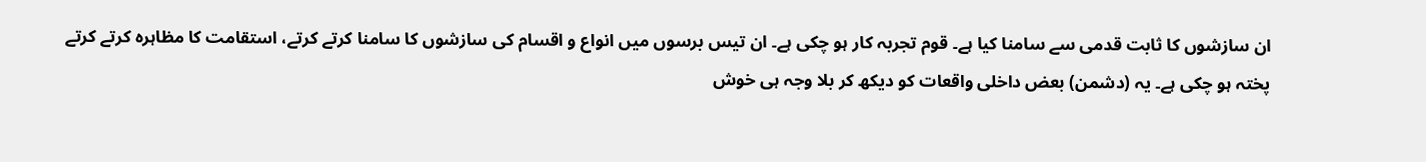ان سازشوں کا ثابت قدمی سے سامنا کیا ہے۔ قوم تجربہ کار ہو چکی ہے۔ ان تیس برسوں میں انواع و اقسام کی سازشوں کا سامنا کرتے کرتے، استقامت کا مظاہرہ کرتے کرتے پختہ ہو چکی ہے۔ یہ (دشمن) بعض داخلی واقعات کو دیکھ کر بلا وجہ ہی خوش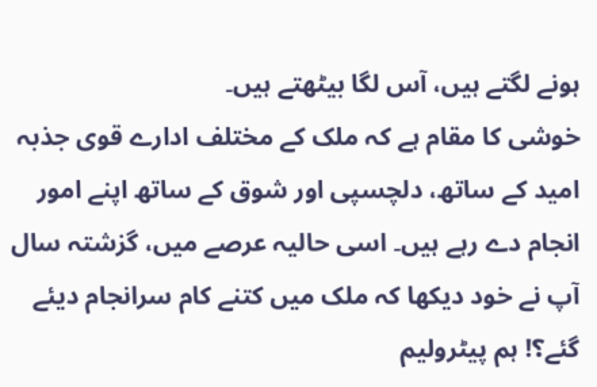ہونے لگتے ہیں، آس لگا بیٹھتے ہیں۔
خوشی کا مقام ہے کہ ملک کے مختلف ادارے قوی جذبہ امید کے ساتھ، دلچسپی اور شوق کے ساتھ اپنے امور انجام دے رہے ہیں۔ اسی حالیہ عرصے میں، گزشتہ سال آپ نے خود دیکھا کہ ملک میں کتنے کام سرانجام دیئے گئے؟! ہم پیٹرولیم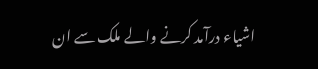اشیاء درآمد کرنے والے ملک سے ان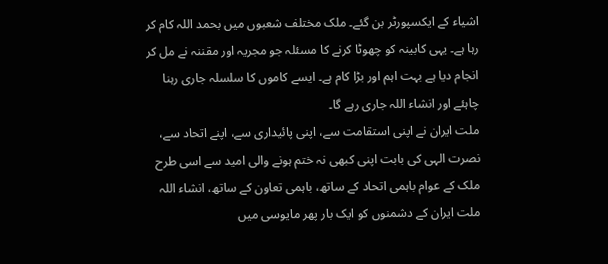اشیاء کے ایکسپورٹر بن گئے۔ ملک مختلف شعبوں میں بحمد اللہ کام کر رہا ہے۔ یہی کابینہ کو چھوٹا کرنے کا مسئلہ جو مجریہ اور مقننہ نے مل کر انجام دیا ہے بہت اہم اور بڑا کام ہے۔ ایسے کاموں کا سلسلہ جاری رہنا چاہئے اور انشاء اللہ جاری رہے گا۔
ملت ایران نے اپنی استقامت سے، اپنی پائیداری سے، اپنے اتحاد سے، نصرت الہی کی بابت اپنی کبھی نہ ختم ہونے والی امید سے اسی طرح ملک کے عوام باہمی اتحاد کے ساتھ، باہمی تعاون کے ساتھ، انشاء اللہ ملت ایران کے دشمنوں کو ایک بار پھر مایوسی میں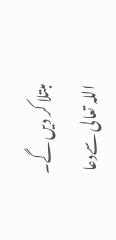مبتلا کر دیں گے۔
اللہ تعالی سےدعا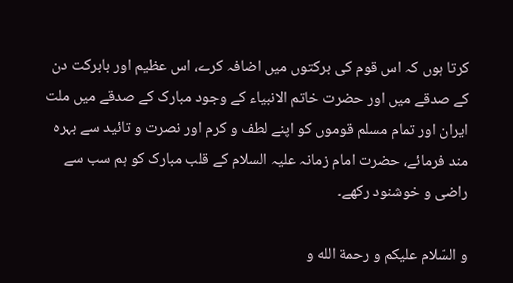کرتا ہوں کہ اس قوم کی برکتوں میں اضافہ کرے، اس عظیم اور بابرکت دن کے صدقے میں اور حضرت خاتم الانبیاء کے وجود مبارک کے صدقے میں ملت ایران اور تمام مسلم قوموں کو اپنے لطف و کرم اور نصرت و تائيد سے بہرہ مند فرمائے، حضرت امام زمانہ علیہ السلام کے قلب مبارک کو ہم سب سے راضی و خوشنود رکھے۔

و السّلام عليكم و رحمة الله و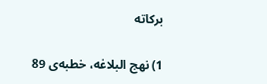بركاته

1) نهج‌ البلاغه، خطبه‌ى 89